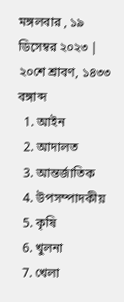মঙ্গলবার , ১৯ ডিসেম্বর ২০২৩ | ২০শে শ্রাবণ, ১৪৩৩ বঙ্গাব্দ
  1. আইন
  2. আদালত
  3. আন্তর্জাতিক
  4. উপসম্পাদকীয়
  5. কৃষি
  6. খুলনা
  7. খেলা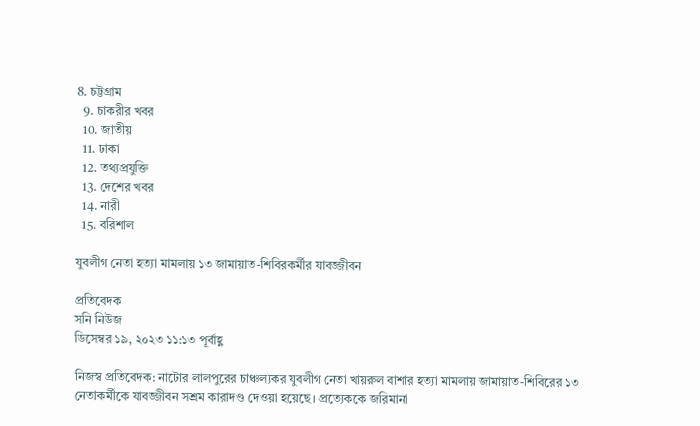8. চট্টগ্রাম
  9. চাকরীর খবর
  10. জাতীয়
  11. ঢাকা
  12. তথ্যপ্রযুক্তি
  13. দেশের খবর
  14. নারী
  15. বরিশাল

যুবলীগ নেতা হত্যা মামলায় ১৩ জামায়াত-শিবিরকর্মীর যাবজ্জীবন

প্রতিবেদক
সনি নিউজ
ডিসেম্বর ১৯, ২০২৩ ১১:১৩ পূর্বাহ্ণ

নিজস্ব প্রতিবেদক: নাটোর লালপুরের চাঞ্চল্যকর যুবলীগ নেতা খায়রুল বাশার হত্যা মামলায় জামায়াত-শিবিরের ১৩ নেতাকর্মীকে যাবজ্জীবন সশ্রম কারাদণ্ড দেওয়া হয়েছে। প্রত্যেককে জরিমানা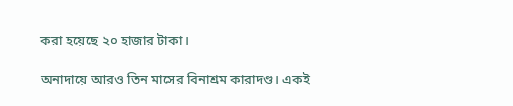করা হয়েছে ২০ হাজার টাকা।

অনাদায়ে আরও তিন মাসের বিনাশ্রম কারাদণ্ড। একই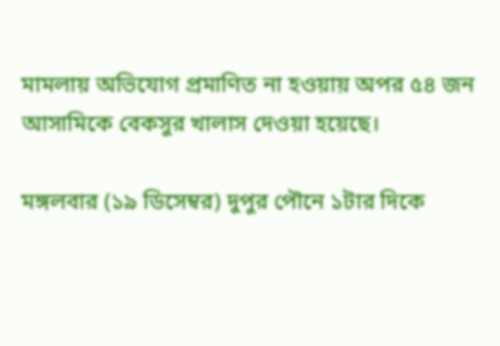মামলায় অভিযোগ প্রমাণিত না হওয়ায় অপর ৫৪ জন আসামিকে বেকসুর খালাস দেওয়া হয়েছে।

মঙ্গলবার (১৯ ডিসেম্বর) দুপুর পৌনে ১টার দিকে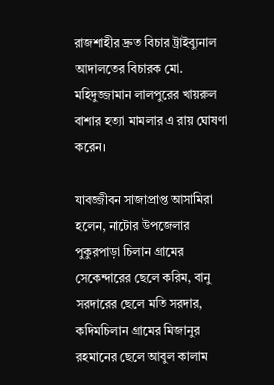রাজশাহীর দ্রুত বিচার ট্রাইব্যুনাল আদালতের বিচারক মো. মহিদুজ্জামান লালপুরের খায়রুল বাশার হত্যা মামলার এ রায় ঘোষণা করেন।

যাবজ্জীবন সাজাপ্রাপ্ত আসামিরা হলেন, নাটোর উপজেলার পুকুরপাড়া চিলান গ্রামের সেকেন্দারের ছেলে করিম, বানু সরদারের ছেলে মতি সরদার, কদিমচিলান গ্রামের মিজানুর রহমানের ছেলে আবুল কালাম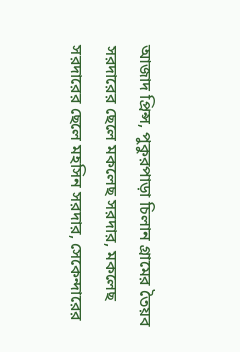আজাদ প্রিন্স, পুকুরপাড়া চিলান গ্রামের তৈয়ব সরদারের ছেলে মকলেছ সরদার, মকলেছ সরদারের ছেলে মহসিন সরদার, সেকেন্দারের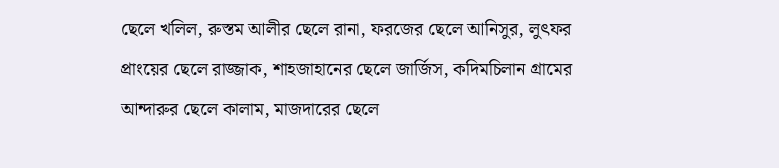ছেলে খলিল, রুস্তম আলীর ছেলে রানা, ফরজের ছেলে আনিসুর, লুৎফর প্রাংয়ের ছেলে রাজ্জাক, শাহজাহানের ছেলে জার্জিস, কদিমচিলান গ্রামের আন্দারুর ছেলে কালাম, মাজদারের ছেলে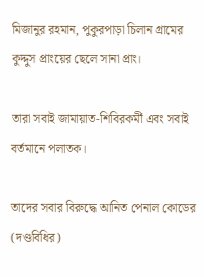মিজানুর রহমান, পুকুরপাড়া চিলান গ্রামের কুদ্দুস প্রাংয়ের ছেলে সানা প্রাং।

তারা সবাই জামায়াত-শিবিরকর্মী এবং সবাই বর্তমানে পলাতক।

তাদের সবার বিরুদ্ধে আনিত পেনাল কোডের (দণ্ডবিধির)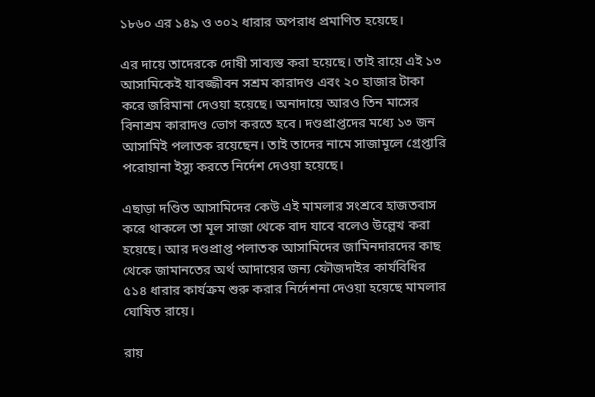১৮৬০ এর ১৪৯ ও ৩০২ ধারার অপরাধ প্রমাণিত হয়েছে।

এর দায়ে তাদেরকে দোষী সাব্যস্ত করা হয়েছে। তাই রায়ে এই ১৩ আসামিকেই যাবজ্জীবন সশ্রম কারাদণ্ড এবং ২০ হাজার টাকা করে জরিমানা দেওয়া হয়েছে। অনাদায়ে আরও তিন মাসের বিনাশ্রম কারাদণ্ড ভোগ করতে হবে। দণ্ডপ্রাপ্তদের মধ্যে ১৩ জন আসামিই পলাতক রয়েছেন। তাই তাদের নামে সাজামূলে গ্রেপ্তারি পরোয়ানা ইস্যু করতে নির্দেশ দেওয়া হয়েছে।

এছাড়া দণ্ডিত আসামিদের কেউ এই মামলার সংশ্রবে হাজতবাস করে থাকলে তা মূল সাজা থেকে বাদ যাবে বলেও উল্লেখ করা হয়েছে। আর দণ্ডপ্রাপ্ত পলাতক আসামিদের জামিনদারদের কাছ থেকে জামানতের অর্থ আদায়ের জন্য ফৌজদাইর কার্যবিধির ৫১৪ ধারার কার্যক্রম শুরু করার নির্দেশনা দেওয়া হয়েছে মামলার ঘোষিত রায়ে।

রায়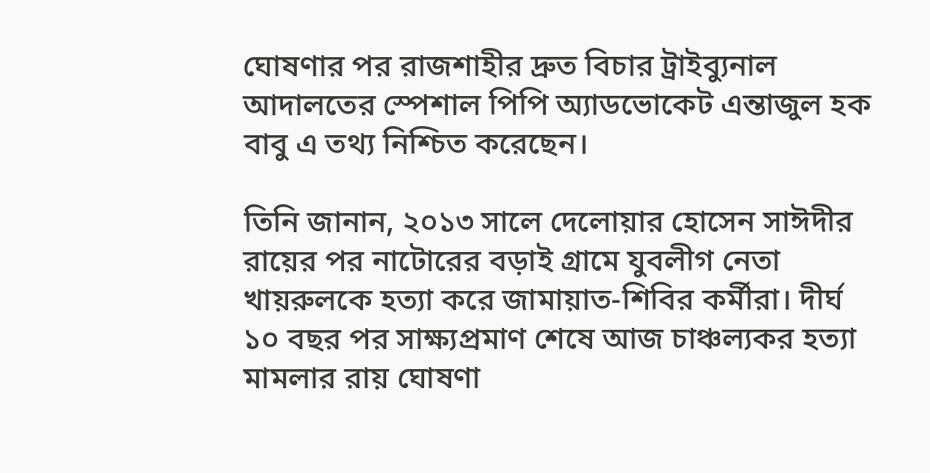ঘোষণার পর রাজশাহীর দ্রুত বিচার ট্রাইব্যুনাল আদালতের স্পেশাল পিপি অ্যাডভোকেট এন্তাজুল হক বাবু এ তথ্য নিশ্চিত করেছেন।

তিনি জানান, ২০১৩ সালে দেলোয়ার হোসেন সাঈদীর রায়ের পর নাটোরের বড়াই গ্রামে যুবলীগ নেতা খায়রুলকে হত্যা করে জামায়াত-শিবির কর্মীরা। দীর্ঘ ১০ বছর পর সাক্ষ্যপ্রমাণ শেষে আজ চাঞ্চল্যকর হত্যা মামলার রায় ঘোষণা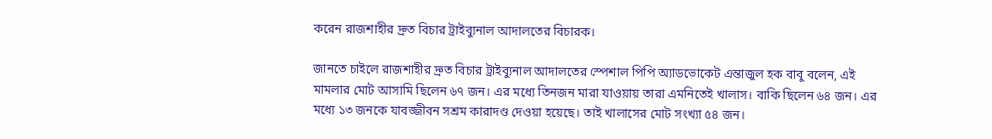করেন রাজশাহীর দ্রুত বিচার ট্রাইব্যুনাল আদালতের বিচারক।

জানতে চাইলে রাজশাহীর দ্রুত বিচার ট্রাইব্যুনাল আদালতের স্পেশাল পিপি অ্যাডভোকেট এন্তাজুল হক বাবু বলেন, এই মামলার মোট আসামি ছিলেন ৬৭ জন। এর মধ্যে তিনজন মারা যাওয়ায় তারা এমনিতেই খালাস। বাকি ছিলেন ৬৪ জন। এর মধ্যে ১৩ জনকে যাবজ্জীবন সশ্রম কারাদণ্ড দেওয়া হয়েছে। তাই খালাসের মোট সংখ্যা ৫৪ জন।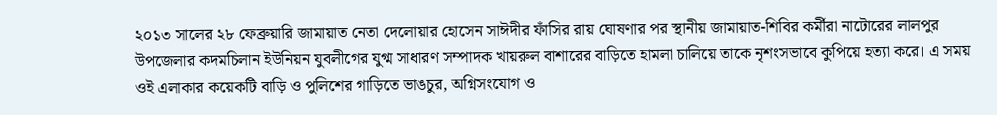২০১৩ সালের ২৮ ফেব্রুয়ারি জামায়াত নেতা দেলোয়ার হোসেন সাঈদীর ফাঁসির রায় ঘোষণার পর স্থানীয় জামায়াত-শিবির কর্মীরা নাটোরের লালপুর উপজেলার কদমচিলান ইউনিয়ন যুবলীগের যুগ্ম সাধারণ সম্পাদক খায়রুল বাশারের বাড়িতে হামলা চালিয়ে তাকে নৃশংসভাবে কুপিয়ে হত্যা করে। এ সময় ওই এলাকার কয়েকটি বাড়ি ও পুলিশের গাড়িতে ভাঙচুর, অগ্নিসংযোগ ও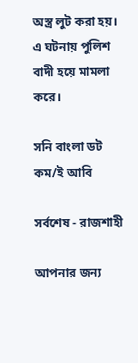অস্ত্র লুট করা হয়। এ ঘটনায় পুলিশ বাদী হয়ে মামলা করে।

সনি বাংলা ডট কম/ই আবি

সর্বশেষ - রাজশাহী

আপনার জন্য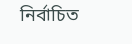নির্বাচিত